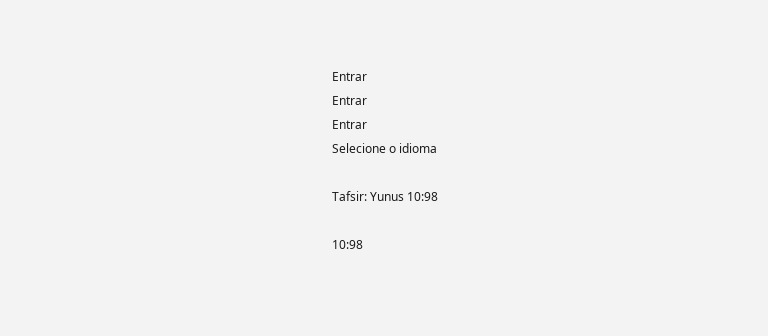Entrar
Entrar
Entrar
Selecione o idioma

Tafsir: Yunus 10:98

10:98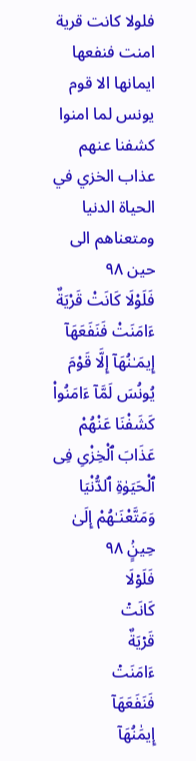فلولا كانت قرية امنت فنفعها ايمانها الا قوم يونس لما امنوا كشفنا عنهم عذاب الخزي في الحياة الدنيا ومتعناهم الى حين ٩٨
فَلَوْلَا كَانَتْ قَرْيَةٌ ءَامَنَتْ فَنَفَعَهَآ إِيمَـٰنُهَآ إِلَّا قَوْمَ يُونُسَ لَمَّآ ءَامَنُوا۟ كَشَفْنَا عَنْهُمْ عَذَابَ ٱلْخِزْىِ فِى ٱلْحَيَوٰةِ ٱلدُّنْيَا وَمَتَّعْنَـٰهُمْ إِلَىٰ حِينٍۢ ٩٨
فَلَوۡلَا
كَانَتۡ
قَرۡيَةٌ
ءَامَنَتۡ
فَنَفَعَهَآ
إِيمَٰنُهَآ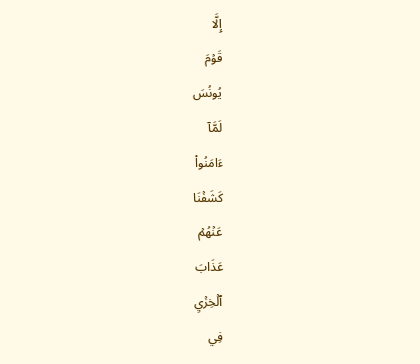إِلَّا
قَوۡمَ
يُونُسَ
لَمَّآ
ءَامَنُواْ
كَشَفۡنَا
عَنۡهُمۡ
عَذَابَ
ٱلۡخِزۡيِ
فِي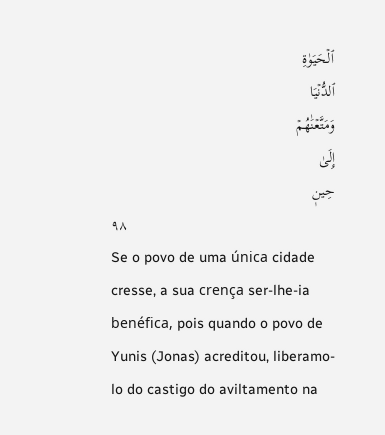ٱلۡحَيَوٰةِ
ٱلدُّنۡيَا
وَمَتَّعۡنَٰهُمۡ
إِلَىٰ
حِينٖ
٩٨
Se o povo de uma única cidade cresse, a sua crença ser-lhe-ia benéfica, pois quando o povo de Yunis (Jonas) acreditou, liberamo-lo do castigo do aviltamento na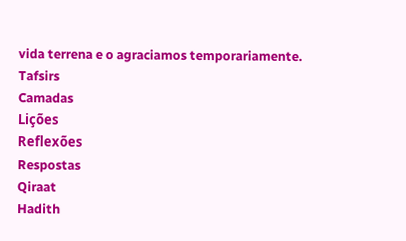vida terrena e o agraciamos temporariamente.
Tafsirs
Camadas
Lições
Reflexões
Respostas
Qiraat
Hadith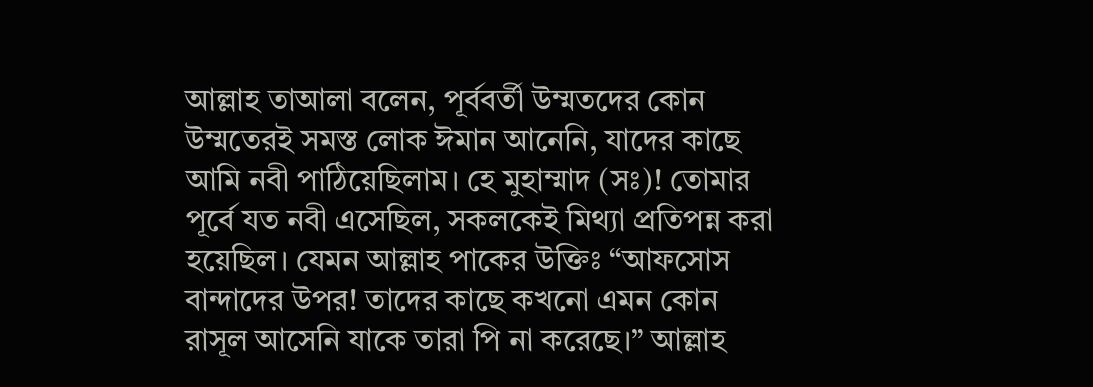আল্লাহ তাআলা বলেন, পূর্ববর্তী উম্মতদের কোন উম্মতেরই সমস্ত লোক ঈমান আনেনি, যাদের কাছে আমি নবী পাঠিয়েছিলাম। হে মুহাম্মাদ (সঃ)! তোমার পূর্বে যত নবী এসেছিল, সকলকেই মিথ্যা প্রতিপন্ন করা হয়েছিল। যেমন আল্লাহ পাকের উক্তিঃ “আফসোস বান্দাদের উপর! তাদের কাছে কখনো এমন কোন রাসূল আসেনি যাকে তারা পি না করেছে।” আল্লাহ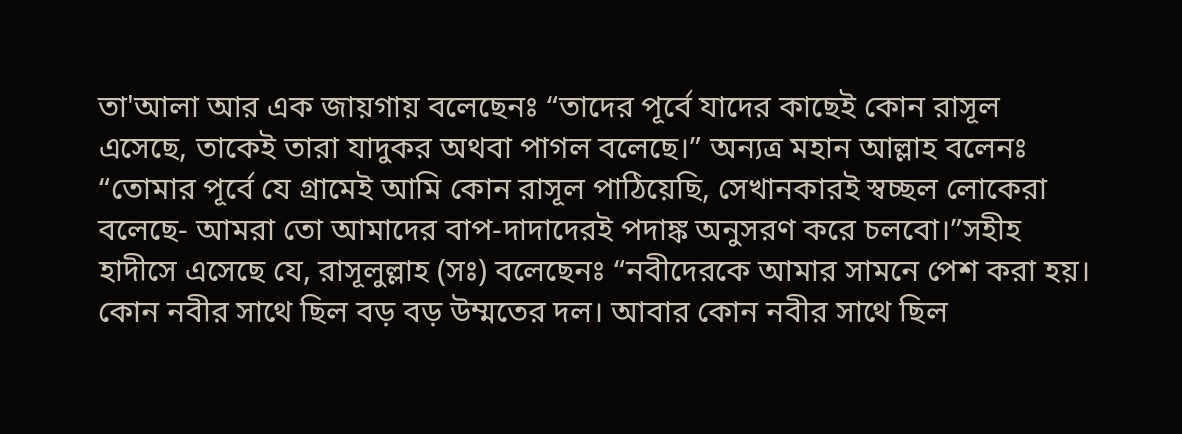তা'আলা আর এক জায়গায় বলেছেনঃ “তাদের পূর্বে যাদের কাছেই কোন রাসূল এসেছে, তাকেই তারা যাদুকর অথবা পাগল বলেছে।” অন্যত্র মহান আল্লাহ বলেনঃ “তোমার পূর্বে যে গ্রামেই আমি কোন রাসূল পাঠিয়েছি, সেখানকারই স্বচ্ছল লোকেরা বলেছে- আমরা তো আমাদের বাপ-দাদাদেরই পদাঙ্ক অনুসরণ করে চলবো।”সহীহ হাদীসে এসেছে যে, রাসূলুল্লাহ (সঃ) বলেছেনঃ “নবীদেরকে আমার সামনে পেশ করা হয়। কোন নবীর সাথে ছিল বড় বড় উম্মতের দল। আবার কোন নবীর সাথে ছিল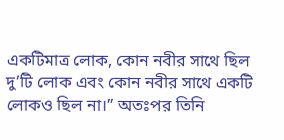একটিমাত্র লোক, কোন নবীর সাথে ছিল দু’টি লোক এবং কোন নবীর সাথে একটি লোকও ছিল না।” অতঃপর তিনি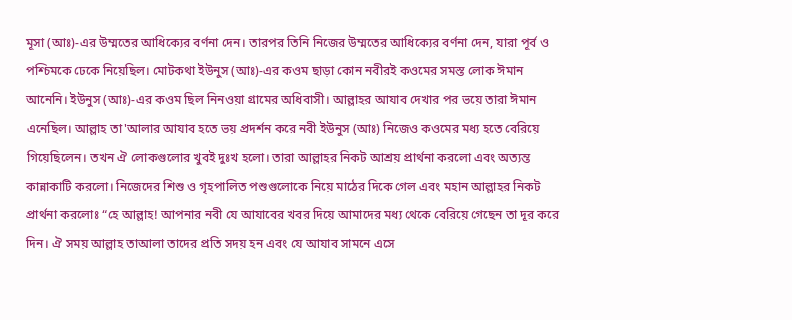মূসা (আঃ)-এর উম্মতের আধিক্যের বর্ণনা দেন। তারপর তিনি নিজের উম্মতের আধিক্যের বর্ণনা দেন, যারা পূর্ব ও পশ্চিমকে ঢেকে নিয়েছিল। মোটকথা ইউনুস (আঃ)-এর কওম ছাড়া কোন নবীরই কওমের সমস্ত লোক ঈমান আনেনি। ইউনুস (আঃ)-এর কওম ছিল নিনওয়া গ্রামের অধিবাসী। আল্লাহর আযাব দেখার পর ভয়ে তারা ঈমান এনেছিল। আল্লাহ তা'আলার আযাব হতে ভয় প্রদর্শন করে নবী ইউনুস (আঃ) নিজেও কওমের মধ্য হতে বেরিয়ে গিয়েছিলেন। তখন ঐ লোকগুলোর খুবই দুঃখ হলো। তারা আল্লাহর নিকট আশ্রয় প্রার্থনা করলো এবং অত্যন্ত কান্নাকাটি করলো। নিজেদের শিশু ও গৃহপালিত পশুগুলোকে নিয়ে মাঠের দিকে গেল এবং মহান আল্লাহর নিকট প্রার্থনা করলোঃ “হে আল্লাহ! আপনার নবী যে আযাবের খবর দিয়ে আমাদের মধ্য থেকে বেরিয়ে গেছেন তা দূর করে দিন। ঐ সময় আল্লাহ তাআলা তাদের প্রতি সদয় হন এবং যে আযাব সামনে এসে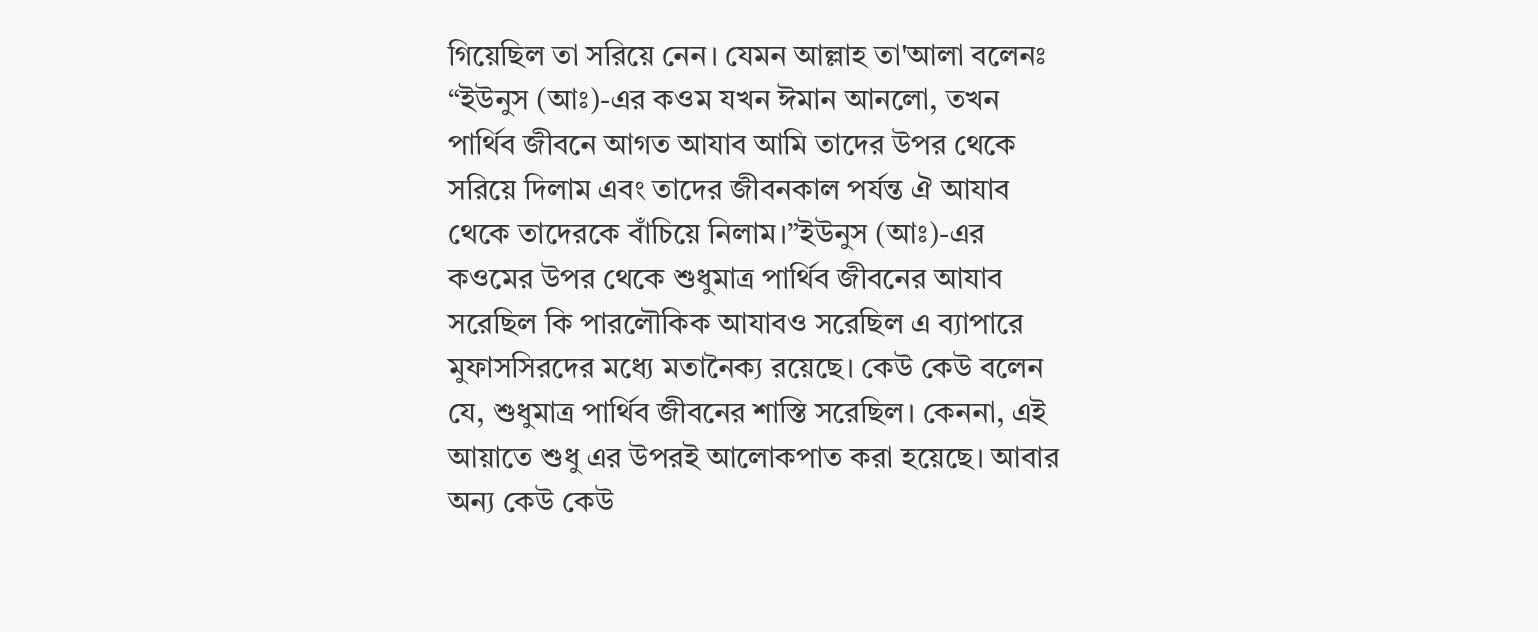গিয়েছিল তা সরিয়ে নেন। যেমন আল্লাহ তা'আলা বলেনঃ “ইউনুস (আঃ)-এর কওম যখন ঈমান আনলো, তখন পার্থিব জীবনে আগত আযাব আমি তাদের উপর থেকে সরিয়ে দিলাম এবং তাদের জীবনকাল পর্যন্ত ঐ আযাব থেকে তাদেরকে বাঁচিয়ে নিলাম।”ইউনুস (আঃ)-এর কওমের উপর থেকে শুধুমাত্র পার্থিব জীবনের আযাব সরেছিল কি পারলৌকিক আযাবও সরেছিল এ ব্যাপারে মুফাসসিরদের মধ্যে মতানৈক্য রয়েছে। কেউ কেউ বলেন যে, শুধুমাত্র পার্থিব জীবনের শাস্তি সরেছিল। কেননা, এই আয়াতে শুধু এর উপরই আলোকপাত করা হয়েছে। আবার অন্য কেউ কেউ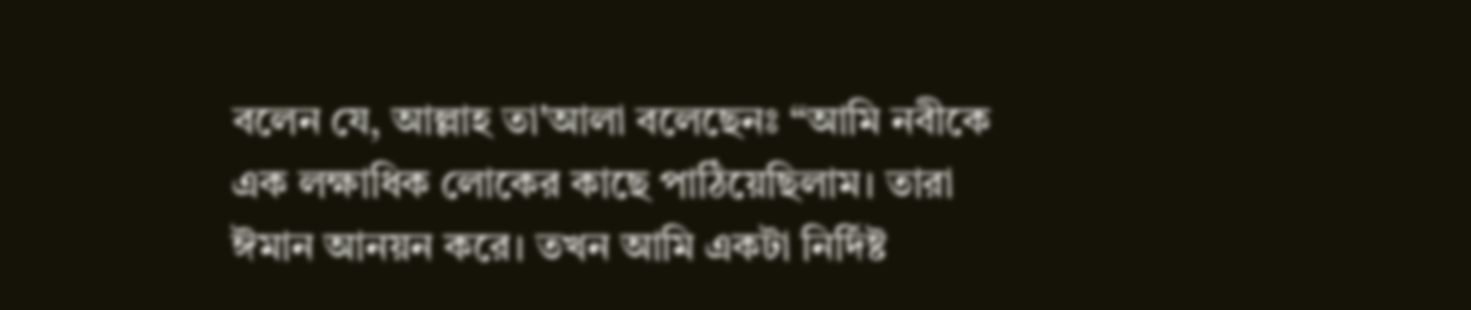বলেন যে, আল্লাহ তা'আলা বলেছেনঃ “আমি নবীকে এক লক্ষাধিক লোকের কাছে পাঠিয়েছিলাম। তারা ঈমান আনয়ন করে। তখন আমি একটা নির্দিষ্ট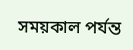সময়কাল পর্যন্ত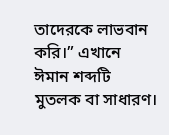তাদেরকে লাভবান করি।” এখানে ঈমান শব্দটি মুতলক বা সাধারণ।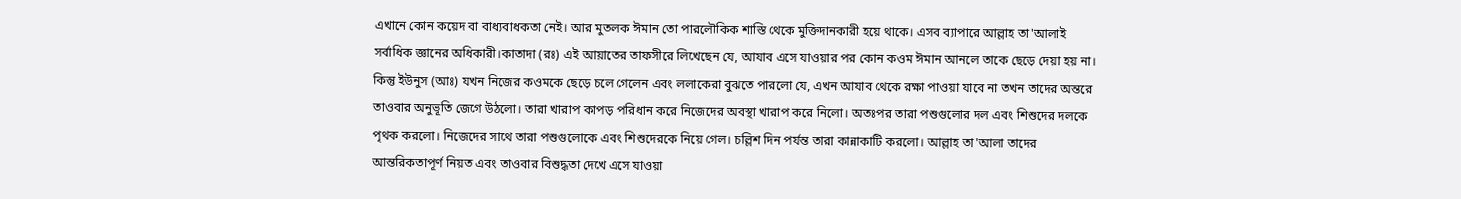এখানে কোন কয়েদ বা বাধ্যবাধকতা নেই। আর মুতলক ঈমান তো পারলৌকিক শাস্তি থেকে মুক্তিদানকারী হয়ে থাকে। এসব ব্যাপারে আল্লাহ তা'আলাই সর্বাধিক জ্ঞানের অধিকারী।কাতাদা (রঃ) এই আয়াতের তাফসীরে লিখেছেন যে, আযাব এসে যাওয়ার পর কোন কওম ঈমান আনলে তাকে ছেড়ে দেয়া হয় না। কিন্তু ইউনুস (আঃ) যখন নিজের কওমকে ছেড়ে চলে গেলেন এবং ললাকেরা বুঝতে পারলো যে, এখন আযাব থেকে রক্ষা পাওয়া যাবে না তখন তাদের অন্তরে তাওবার অনুভূতি জেগে উঠলো। তারা খারাপ কাপড় পরিধান করে নিজেদের অবস্থা খারাপ করে নিলো। অতঃপর তারা পশুগুলোর দল এবং শিশুদের দলকে পৃথক করলো। নিজেদের সাথে তারা পশুগুলোকে এবং শিশুদেরকে নিয়ে গেল। চল্লিশ দিন পর্যন্ত তারা কান্নাকাটি করলো। আল্লাহ তা'আলা তাদের আন্তরিকতাপূর্ণ নিয়ত এবং তাওবার বিশুদ্ধতা দেখে এসে যাওয়া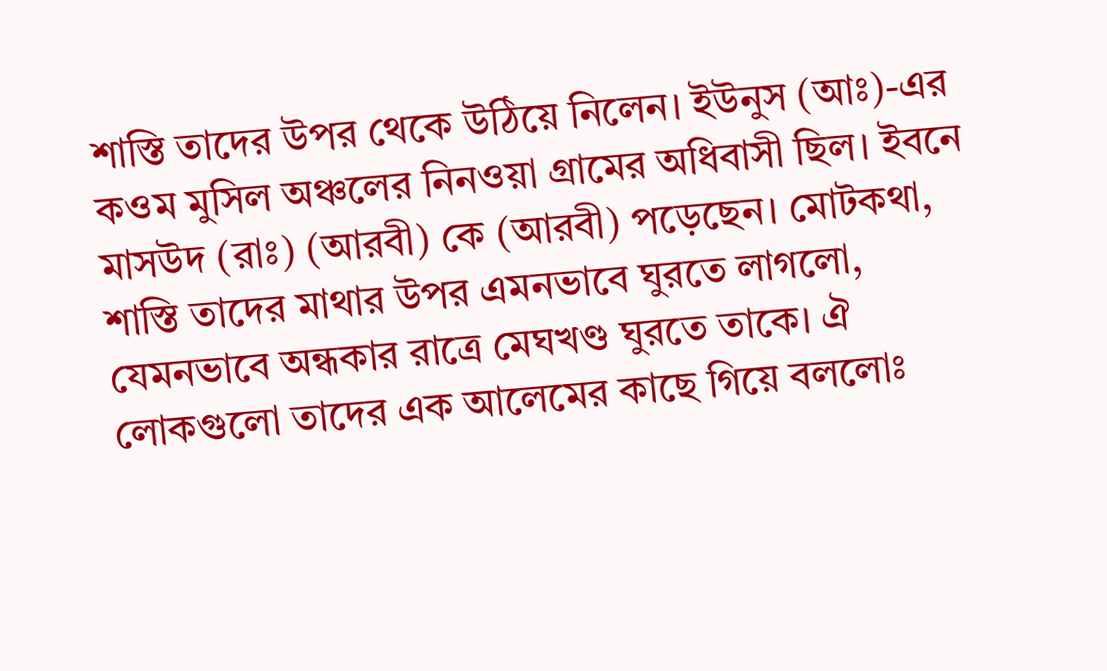শাস্তি তাদের উপর থেকে উঠিয়ে নিলেন। ইউনুস (আঃ)-এর কওম মুসিল অঞ্চলের নিনওয়া গ্রামের অধিবাসী ছিল। ইবনে মাসউদ (রাঃ) (আরবী) কে (আরবী) পড়েছেন। মোটকথা, শাস্তি তাদের মাথার উপর এমনভাবে ঘুরতে লাগলো, যেমনভাবে অন্ধকার রাত্রে মেঘখণ্ড ঘুরতে তাকে। ঐ লোকগুলো তাদের এক আলেমের কাছে গিয়ে বললোঃ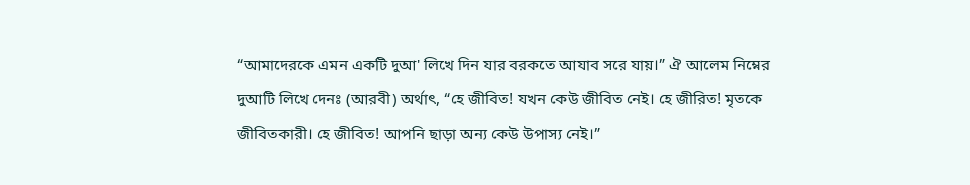“আমাদেরকে এমন একটি দুআ' লিখে দিন যার বরকতে আযাব সরে যায়।” ঐ আলেম নিম্নের দুআটি লিখে দেনঃ (আরবী) অর্থাৎ, “হে জীবিত! যখন কেউ জীবিত নেই। হে জীরিত! মৃতকে জীবিতকারী। হে জীবিত! আপনি ছাড়া অন্য কেউ উপাস্য নেই।”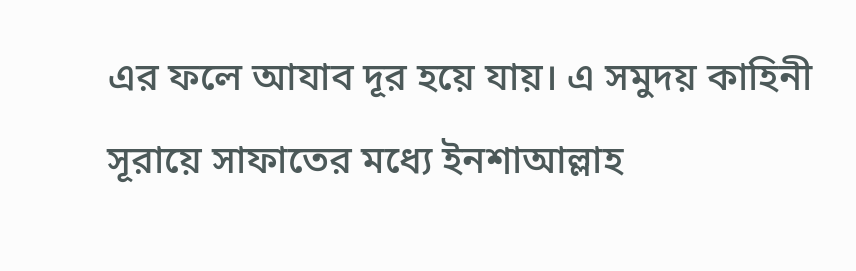এর ফলে আযাব দূর হয়ে যায়। এ সমুদয় কাহিনী সূরায়ে সাফাতের মধ্যে ইনশাআল্লাহ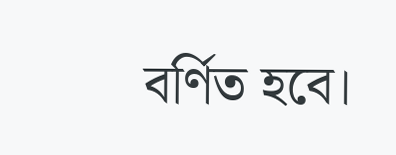বর্ণিত হবে।